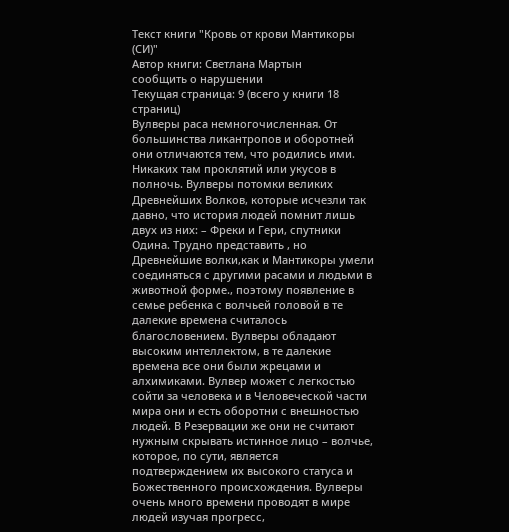Текст книги "Кровь от крови Мантикоры (СИ)"
Автор книги: Светлана Мартын
сообщить о нарушении
Текущая страница: 9 (всего у книги 18 страниц)
Вулверы раса немногочисленная. От большинства ликантропов и оборотней они отличаются тем, что родились ими. Никаких там проклятий или укусов в полночь. Вулверы потомки великих Древнейших Волков, которые исчезли так давно, что история людей помнит лишь двух из них: – Фреки и Гери, спутники Одина. Трудно представить , но Древнейшие волки,как и Мантикоры умели соединяться с другими расами и людьми в животной форме., поэтому появление в семье ребенка с волчьей головой в те далекие времена считалось благословением. Вулверы обладают высоким интеллектом, в те далекие времена все они были жрецами и алхимиками. Вулвер может с легкостью сойти за человека и в Человеческой части мира они и есть оборотни с внешностью людей. В Резервации же они не считают нужным скрывать истинное лицо – волчье, которое, по сути, является подтверждением их высокого статуса и Божественного происхождения. Вулверы очень много времени проводят в мире людей изучая прогресс,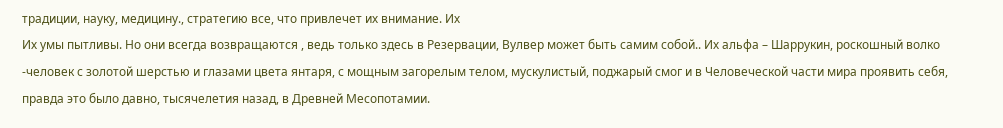традиции, науку, медицину., стратегию все, что привлечет их внимание. Их
Их умы пытливы. Но они всегда возвращаются , ведь только здесь в Резервации, Вулвер может быть самим собой.. Их альфа – Шаррукин, роскошный волко -человек с золотой шерстью и глазами цвета янтаря, с мощным загорелым телом, мускулистый, поджарый смог и в Человеческой части мира проявить себя, правда это было давно, тысячелетия назад, в Древней Месопотамии.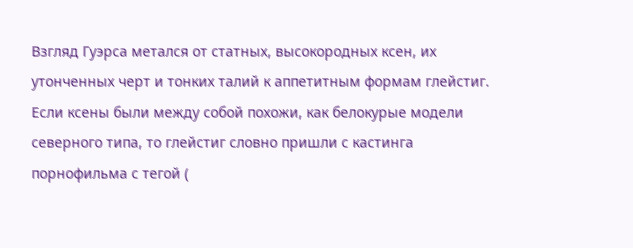Взгляд Гуэрса метался от статных, высокородных ксен, их утонченных черт и тонких талий к аппетитным формам глейстиг. Если ксены были между собой похожи, как белокурые модели северного типа, то глейстиг словно пришли с кастинга порнофильма с тегой (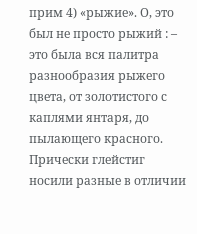прим 4) «рыжие». О, это был не просто рыжий : – это была вся палитра разнообразия рыжего цвета, от золотистого с каплями янтаря, до пылающего красного. Прически глейстиг носили разные в отличии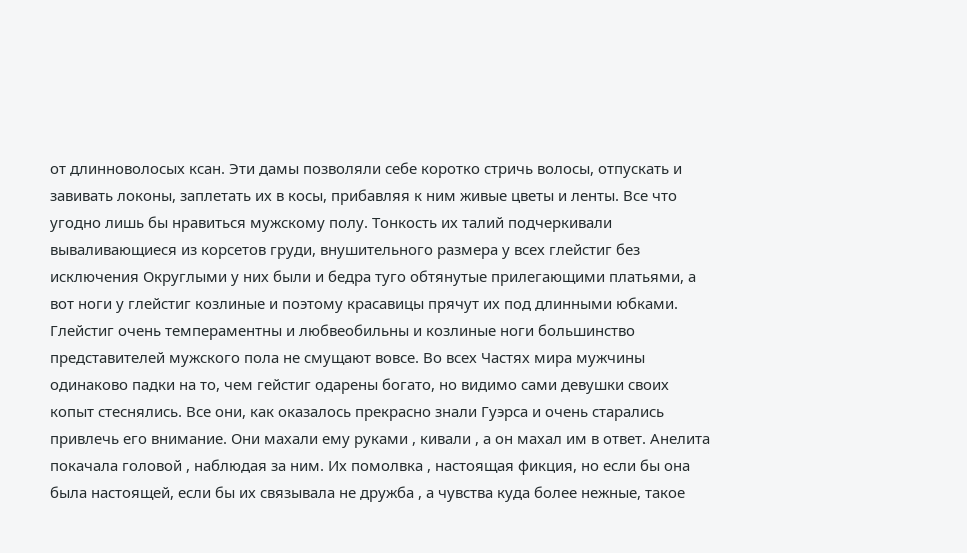от длинноволосых ксан. Эти дамы позволяли себе коротко стричь волосы, отпускать и завивать локоны, заплетать их в косы, прибавляя к ним живые цветы и ленты. Все что угодно лишь бы нравиться мужскому полу. Тонкость их талий подчеркивали вываливающиеся из корсетов груди, внушительного размера у всех глейстиг без исключения Округлыми у них были и бедра туго обтянутые прилегающими платьями, а вот ноги у глейстиг козлиные и поэтому красавицы прячут их под длинными юбками. Глейстиг очень темпераментны и любвеобильны и козлиные ноги большинство представителей мужского пола не смущают вовсе. Во всех Частях мира мужчины одинаково падки на то, чем гейстиг одарены богато, но видимо сами девушки своих копыт стеснялись. Все они, как оказалось прекрасно знали Гуэрса и очень старались привлечь его внимание. Они махали ему руками , кивали , а он махал им в ответ. Анелита покачала головой , наблюдая за ним. Их помолвка , настоящая фикция, но если бы она была настоящей, если бы их связывала не дружба , а чувства куда более нежные, такое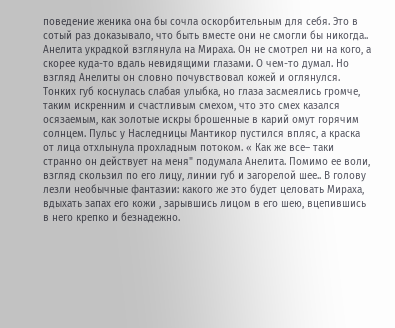поведение женика она бы сочла оскорбительным для себя. Это в сотый раз доказывало, что быть вместе они не смогли бы никогда..
Анелита украдкой взглянула на Мираха. Он не смотрел ни на кого, а скорее куда-то вдаль невидящими глазами. О чем-то думал. Но взгляд Анелиты он словно почувствовал кожей и оглянулся. Тонких губ коснулась слабая улыбка, но глаза засмеялись громче, таким искренним и счастливым смехом, что это смех казался осязаемым, как золотые искры брошенные в карий омут горячим солнцем. Пульс у Наследницы Мантикор пустился впляс, а краска от лица отхлынула прохладным потоком. « Как же все– таки странно он действует на меня" подумала Анелита. Помимо ее воли, взгляд скользил по его лицу, линии губ и загорелой шее.. В голову лезли необычные фантазии: какого же это будет целовать Мираха, вдыхать запах его кожи , зарывшись лицом в его шею, вцепившись в него крепко и безнадежно.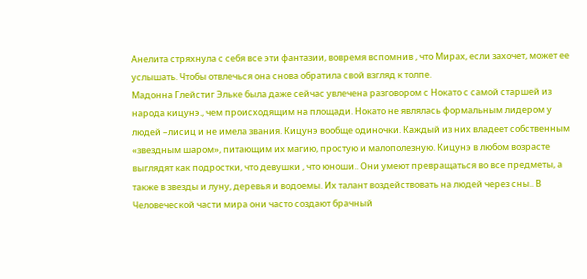Анелита стряхнула с себя все эти фантазии, вовремя вспомнив , что Мирах, если захочет, может ее услышать. Чтобы отвлечься она снова обратила свой взгляд к толпе.
Мадонна Глейстиг Эльке была даже сейчас увлечена разговором с Нокато с самой старшей из народа кицунэ., чем происходящим на площади. Нокато не являлась формальным лидером у людей –лисиц и не имела звания. Кицунэ вообще одиночки. Каждый из них владеет собственным «звездным шаром», питающим их магию, простую и малополезную. Кицунэ в любом возрасте выглядят как подростки, что девушки , что юноши.. Они умеют превращаться во все предметы, а также в звезды и луну, деревья и водоемы. Их талант воздействовать на людей через сны.. В Человеческой части мира они часто создают брачный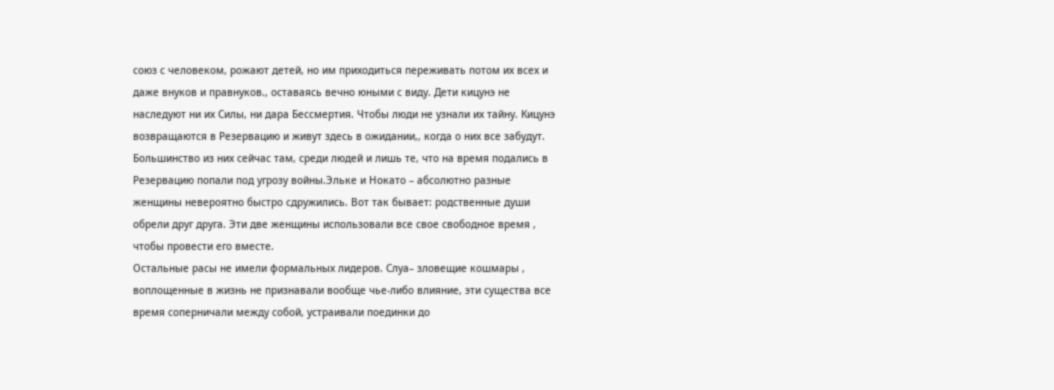союз с человеком, рожают детей, но им приходиться переживать потом их всех и даже внуков и правнуков., оставаясь вечно юными с виду. Дети кицунэ не наследуют ни их Силы, ни дара Бессмертия. Чтобы люди не узнали их тайну. Кицунэ возвращаются в Резервацию и живут здесь в ожидании,, когда о них все забудут. Большинство из них сейчас там, среди людей и лишь те, что на время подались в Резервацию попали под угрозу войны.Эльке и Нокато – абсолютно разные женщины невероятно быстро сдружились. Вот так бывает: родственные души обрели друг друга. Эти две женщины использовали все свое свободное время , чтобы провести его вместе.
Остальные расы не имели формальных лидеров. Слуа– зловещие кошмары , воплощенные в жизнь не признавали вообще чье-либо влияние, эти существа все время соперничали между собой, устраивали поединки до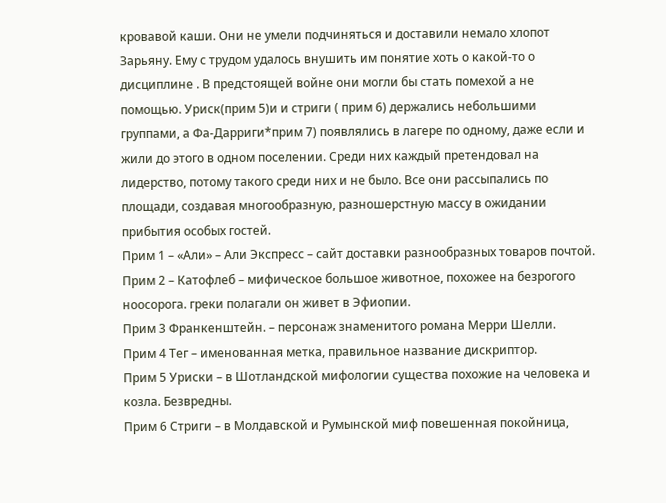кровавой каши. Они не умели подчиняться и доставили немало хлопот Зарьяну. Ему с трудом удалось внушить им понятие хоть о какой-то о дисциплине . В предстоящей войне они могли бы стать помехой а не помощью. Уриск(прим 5)и и стриги ( прим 6) держались небольшими группами, а Фа-Дарриги*прим 7) появлялись в лагере по одному, даже если и жили до этого в одном поселении. Среди них каждый претендовал на лидерство, потому такого среди них и не было. Все они рассыпались по площади, создавая многообразную, разношерстную массу в ожидании прибытия особых гостей.
Прим 1 – «Али» – Али Экспресс – сайт доставки разнообразных товаров почтой.
Прим 2 – Катофлеб – мифическое большое животное, похожее на безрогого ноосорога. греки полагали он живет в Эфиопии.
Прим 3 Франкенштейн. – персонаж знаменитого романа Мерри Шелли.
Прим 4 Тег – именованная метка, правильное название дискриптор.
Прим 5 Уриски – в Шотландской мифологии существа похожие на человека и козла. Безвредны.
Прим 6 Стриги – в Молдавской и Румынской миф повешенная покойница,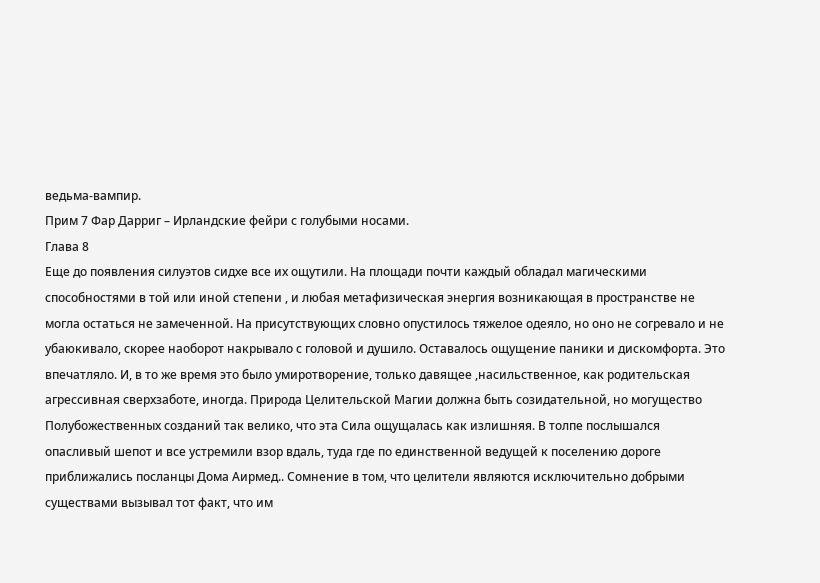ведьма-вампир.
Прим 7 Фар Дарриг – Ирландские фейри с голубыми носами.
Глава 8
Еще до появления силуэтов сидхе все их ощутили. На площади почти каждый обладал магическими способностями в той или иной степени , и любая метафизическая энергия возникающая в пространстве не могла остаться не замеченной. На присутствующих словно опустилось тяжелое одеяло, но оно не согревало и не убаюкивало, скорее наоборот накрывало с головой и душило. Оставалось ощущение паники и дискомфорта. Это впечатляло. И, в то же время это было умиротворение, только давящее ,насильственное, как родительская агрессивная сверхзаботе, иногда. Природа Целительской Магии должна быть созидательной, но могущество Полубожественных созданий так велико, что эта Сила ощущалась как излишняя. В толпе послышался опасливый шепот и все устремили взор вдаль, туда где по единственной ведущей к поселению дороге приближались посланцы Дома Аирмед.. Сомнение в том, что целители являются исключительно добрыми существами вызывал тот факт, что им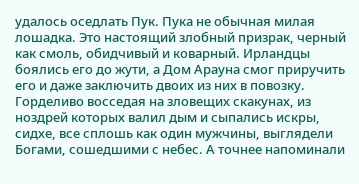удалось оседлать Пук. Пука не обычная милая лошадка. Это настоящий злобный призрак, черный как смоль, обидчивый и коварный. Ирландцы боялись его до жути, а Дом Арауна смог приручить его и даже заключить двоих из них в повозку. Горделиво восседая на зловещих скакунах, из ноздрей которых валил дым и сыпались искры, сидхе, все сплошь как один мужчины, выглядели Богами, сошедшими с небес. А точнее напоминали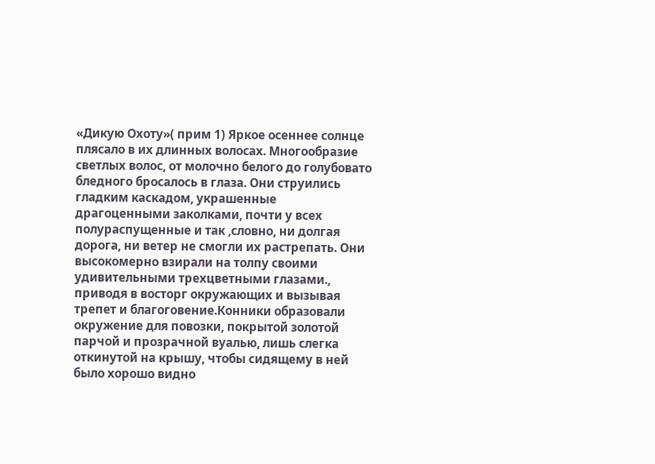«Дикую Охоту»( прим 1) Яркое осеннее солнце плясало в их длинных волосах. Многообразие светлых волос, от молочно белого до голубовато бледного бросалось в глаза. Они струились гладким каскадом, украшенные драгоценными заколками, почти у всех полураспущенные и так ,словно, ни долгая дорога, ни ветер не смогли их растрепать. Они высокомерно взирали на толпу своими удивительными трехцветными глазами., приводя в восторг окружающих и вызывая трепет и благоговение.Конники образовали окружение для повозки, покрытой золотой парчой и прозрачной вуалью, лишь слегка откинутой на крышу, чтобы сидящему в ней было хорошо видно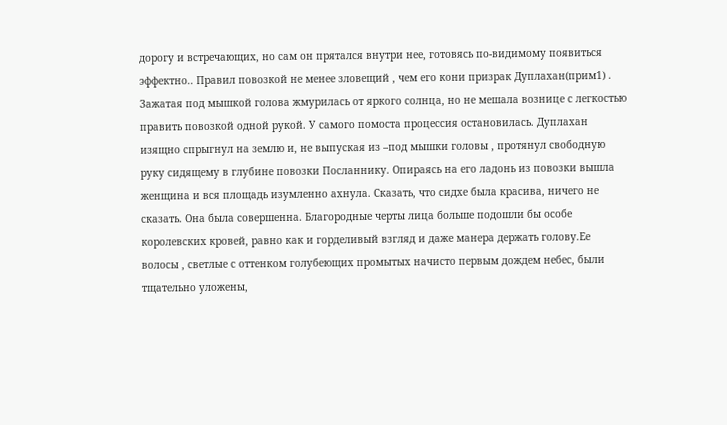дорогу и встречающих, но сам он прятался внутри нее, готовясь по-видимому появиться эффектно.. Правил повозкой не менее зловещий , чем его кони призрак Дуплахан(прим1) . Зажатая под мышкой голова жмурилась от яркого солнца, но не мешала вознице с легкостью править повозкой одной рукой. У самого помоста процессия остановилась. Дуплахан изящно спрыгнул на землю и, не выпуская из –под мышки головы , протянул свободную руку сидящему в глубине повозки Посланнику. Опираясь на его ладонь из повозки вышла женщина и вся площадь изумленно ахнула. Сказать, что сидхе была красива, ничего не сказать. Она была совершенна. Благородные черты лица больше подошли бы особе королевских кровей, равно как и горделивый взгляд и даже манера держать голову.Ее волосы , светлые с оттенком голубеющих промытых начисто первым дождем небес, были тщательно уложены,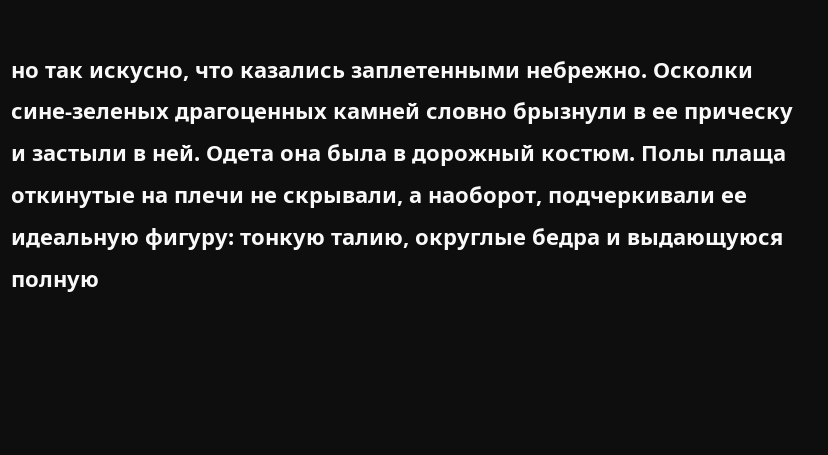но так искусно, что казались заплетенными небрежно. Осколки сине-зеленых драгоценных камней словно брызнули в ее прическу и застыли в ней. Одета она была в дорожный костюм. Полы плаща откинутые на плечи не скрывали, а наоборот, подчеркивали ее идеальную фигуру: тонкую талию, округлые бедра и выдающуюся полную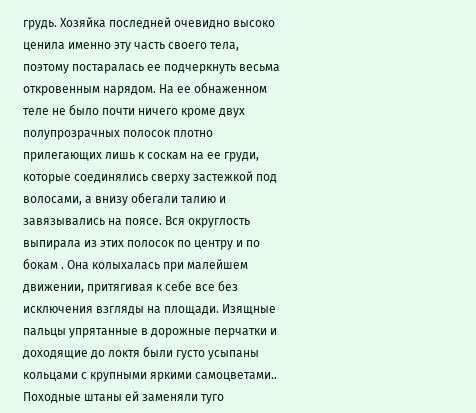грудь. Хозяйка последней очевидно высоко ценила именно эту часть своего тела, поэтому постаралась ее подчеркнуть весьма откровенным нарядом. На ее обнаженном теле не было почти ничего кроме двух полупрозрачных полосок плотно прилегающих лишь к соскам на ее груди, которые соединялись сверху застежкой под волосами, а внизу обегали талию и завязывались на поясе. Вся округлость выпирала из этих полосок по центру и по бокам . Она колыхалась при малейшем движении, притягивая к себе все без исключения взгляды на площади. Изящные пальцы упрятанные в дорожные перчатки и доходящие до локтя были густо усыпаны кольцами с крупными яркими самоцветами.. Походные штаны ей заменяли туго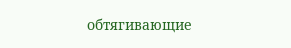обтягивающие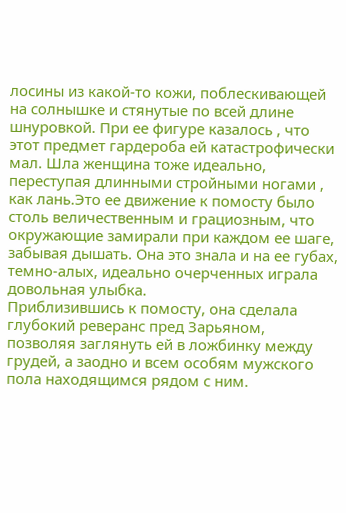лосины из какой-то кожи, поблескивающей на солнышке и стянутые по всей длине шнуровкой. При ее фигуре казалось , что этот предмет гардероба ей катастрофически мал. Шла женщина тоже идеально, переступая длинными стройными ногами , как лань.Это ее движение к помосту было столь величественным и грациозным, что окружающие замирали при каждом ее шаге, забывая дышать. Она это знала и на ее губах, темно-алых, идеально очерченных играла довольная улыбка.
Приблизившись к помосту, она сделала глубокий реверанс пред Зарьяном, позволяя заглянуть ей в ложбинку между грудей, а заодно и всем особям мужского пола находящимся рядом с ним.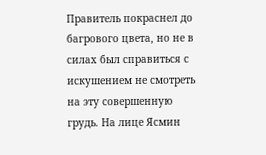Правитель покраснел до багрового цвета, но не в силах был справиться с искушением не смотреть на эту совершенную грудь. На лице Ясмин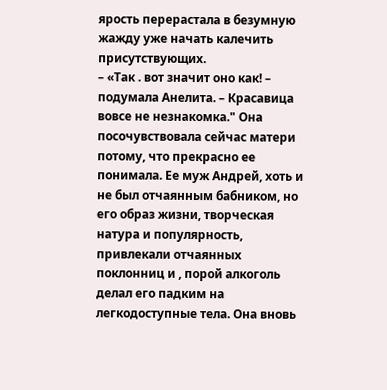ярость перерастала в безумную жажду уже начать калечить присутствующих.
– «Так . вот значит оно как! – подумала Анелита. – Красавица вовсе не незнакомка." Она посочувствовала сейчас матери потому, что прекрасно ее понимала. Ее муж Андрей, хоть и не был отчаянным бабником, но его образ жизни, творческая натура и популярность, привлекали отчаянных поклонниц и , порой алкоголь делал его падким на легкодоступные тела. Она вновь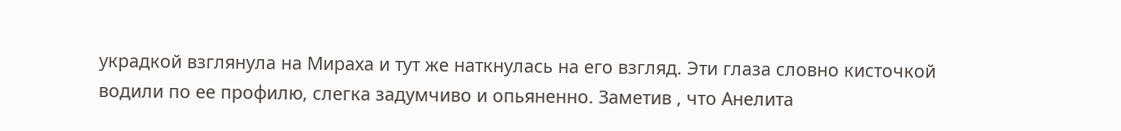украдкой взглянула на Мираха и тут же наткнулась на его взгляд. Эти глаза словно кисточкой водили по ее профилю, слегка задумчиво и опьяненно. Заметив , что Анелита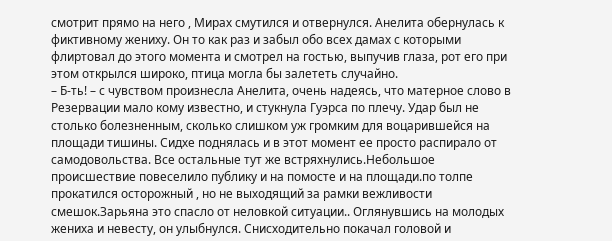смотрит прямо на него , Мирах смутился и отвернулся. Анелита обернулась к фиктивному жениху. Он то как раз и забыл обо всех дамах с которыми флиртовал до этого момента и смотрел на гостью, выпучив глаза, рот его при этом открылся широко, птица могла бы залететь случайно.
– Б-ть! – с чувством произнесла Анелита, очень надеясь, что матерное слово в Резервации мало кому известно, и стукнула Гуэрса по плечу. Удар был не столько болезненным, сколько слишком уж громким для воцарившейся на площади тишины. Сидхе поднялась и в этот момент ее просто распирало от самодовольства. Все остальные тут же встряхнулись.Небольшое происшествие повеселило публику и на помосте и на площади.по толпе прокатился осторожный , но не выходящий за рамки вежливости смешок.Зарьяна это спасло от неловкой ситуации.. Оглянувшись на молодых жениха и невесту, он улыбнулся. Снисходительно покачал головой и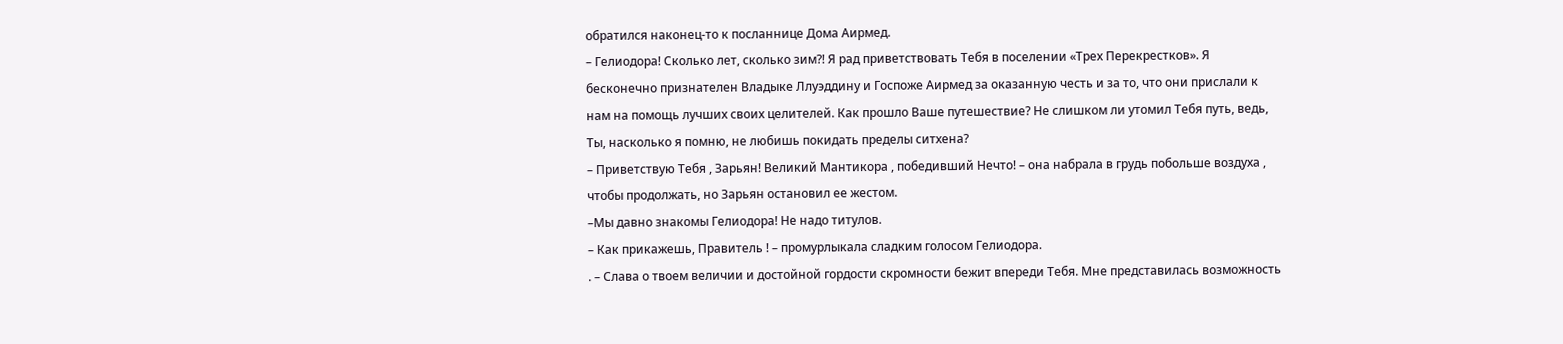обратился наконец-то к посланнице Дома Аирмед.
– Гелиодора! Сколько лет, сколько зим?! Я рад приветствовать Тебя в поселении «Трех Перекрестков». Я бесконечно признателен Владыке Ллуэддину и Госпоже Аирмед за оказанную честь и за то, что они прислали к нам на помощь лучших своих целителей. Как прошло Ваше путешествие? Не слишком ли утомил Тебя путь, ведь, Ты, насколько я помню, не любишь покидать пределы ситхена?
– Приветствую Тебя , Зарьян! Великий Мантикора , победивший Нечто! – она набрала в грудь побольше воздуха , чтобы продолжать, но Зарьян остановил ее жестом.
–Мы давно знакомы Гелиодора! Не надо титулов.
– Как прикажешь, Правитель ! – промурлыкала сладким голосом Гелиодора.
. – Слава о твоем величии и достойной гордости скромности бежит впереди Тебя. Мне представилась возможность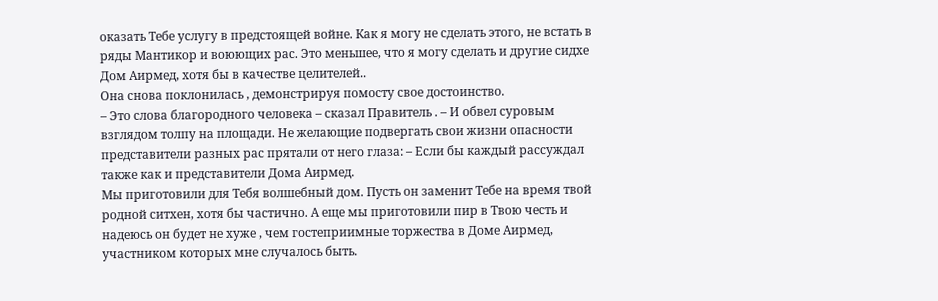оказать Тебе услугу в предстоящей войне. Как я могу не сделать этого, не встать в ряды Мантикор и воюющих рас. Это меньшее, что я могу сделать и другие сидхе Дом Аирмед, хотя бы в качестве целителей..
Она снова поклонилась , демонстрируя помосту свое достоинство.
– Это слова благородного человека – сказал Правитель . – И обвел суровым взглядом толпу на площади. Не желающие подвергать свои жизни опасности представители разных рас прятали от него глаза: – Если бы каждый рассуждал также как и представители Дома Аирмед.
Мы приготовили для Тебя волшебный дом. Пусть он заменит Тебе на время твой родной ситхен, хотя бы частично. А еще мы приготовили пир в Твою честь и надеюсь он будет не хуже , чем гостеприимные торжества в Доме Аирмед, участником которых мне случалось быть.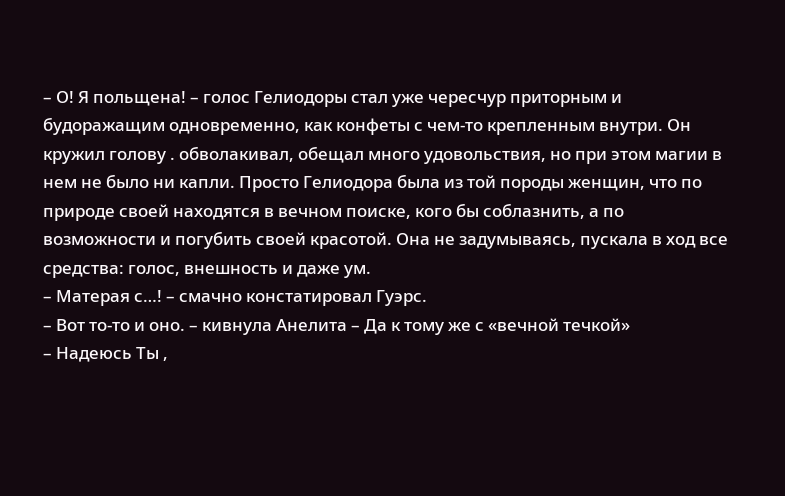– О! Я польщена! – голос Гелиодоры стал уже чересчур приторным и будоражащим одновременно, как конфеты с чем-то крепленным внутри. Он кружил голову . обволакивал, обещал много удовольствия, но при этом магии в нем не было ни капли. Просто Гелиодора была из той породы женщин, что по природе своей находятся в вечном поиске, кого бы соблазнить, а по возможности и погубить своей красотой. Она не задумываясь, пускала в ход все средства: голос, внешность и даже ум.
– Матерая с…! – смачно констатировал Гуэрс.
– Вот то-то и оно. – кивнула Анелита – Да к тому же с «вечной течкой»
– Надеюсь Ты ,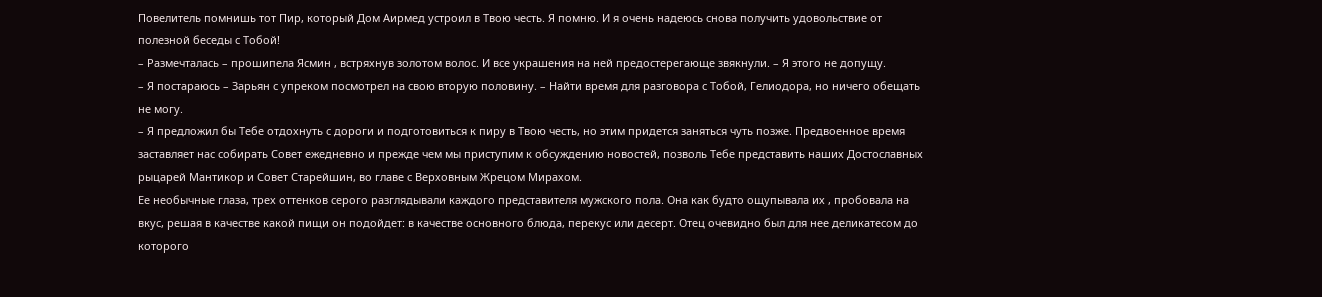Повелитель помнишь тот Пир, который Дом Аирмед устроил в Твою честь. Я помню. И я очень надеюсь снова получить удовольствие от полезной беседы с Тобой!
– Размечталась – прошипела Ясмин , встряхнув золотом волос. И все украшения на ней предостерегающе звякнули. – Я этого не допущу.
– Я постараюсь – Зарьян с упреком посмотрел на свою вторую половину. – Найти время для разговора с Тобой, Гелиодора, но ничего обещать не могу.
– Я предложил бы Тебе отдохнуть с дороги и подготовиться к пиру в Твою честь, но этим придется заняться чуть позже. Предвоенное время заставляет нас собирать Совет ежедневно и прежде чем мы приступим к обсуждению новостей, позволь Тебе представить наших Достославных рыцарей Мантикор и Совет Старейшин, во главе с Верховным Жрецом Мирахом.
Ее необычные глаза, трех оттенков серого разглядывали каждого представителя мужского пола. Она как будто ощупывала их , пробовала на вкус, решая в качестве какой пищи он подойдет: в качестве основного блюда, перекус или десерт. Отец очевидно был для нее деликатесом до которого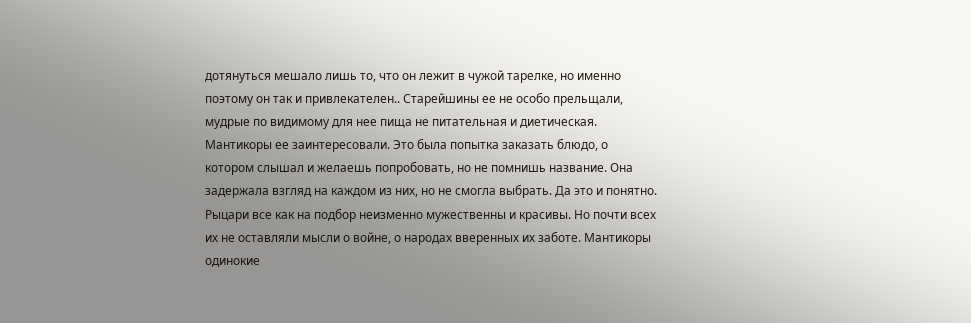дотянуться мешало лишь то, что он лежит в чужой тарелке, но именно поэтому он так и привлекателен.. Старейшины ее не особо прельщали, мудрые по видимому для нее пища не питательная и диетическая. Мантикоры ее заинтересовали. Это была попытка заказать блюдо, о котором слышал и желаешь попробовать, но не помнишь название. Она задержала взгляд на каждом из них, но не смогла выбрать. Да это и понятно. Рыцари все как на подбор неизменно мужественны и красивы. Но почти всех их не оставляли мысли о войне, о народах вверенных их заботе. Мантикоры одинокие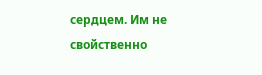сердцем. Им не свойственно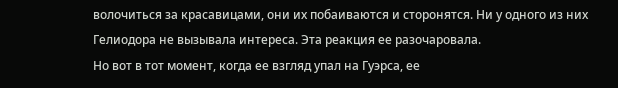волочиться за красавицами, они их побаиваются и сторонятся. Ни у одного из них Гелиодора не вызывала интереса. Эта реакция ее разочаровала.
Но вот в тот момент, когда ее взгляд упал на Гуэрса, ее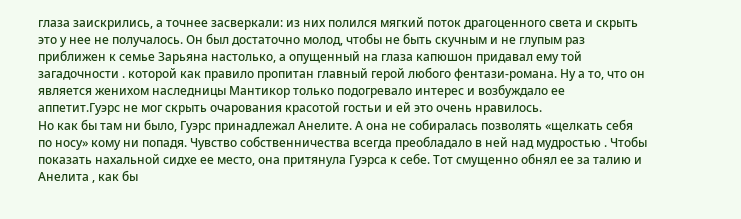глаза заискрились, а точнее засверкали: из них полился мягкий поток драгоценного света и скрыть это у нее не получалось. Он был достаточно молод, чтобы не быть скучным и не глупым раз приближен к семье Зарьяна настолько, а опущенный на глаза капюшон придавал ему той загадочности . которой как правило пропитан главный герой любого фентази-романа. Ну а то, что он является женихом наследницы Мантикор только подогревало интерес и возбуждало ее аппетит.Гуэрс не мог скрыть очарования красотой гостьи и ей это очень нравилось.
Но как бы там ни было, Гуэрс принадлежал Анелите. А она не собиралась позволять «щелкать себя по носу» кому ни попадя. Чувство собственничества всегда преобладало в ней над мудростью . Чтобы показать нахальной сидхе ее место, она притянула Гуэрса к себе. Тот смущенно обнял ее за талию и Анелита , как бы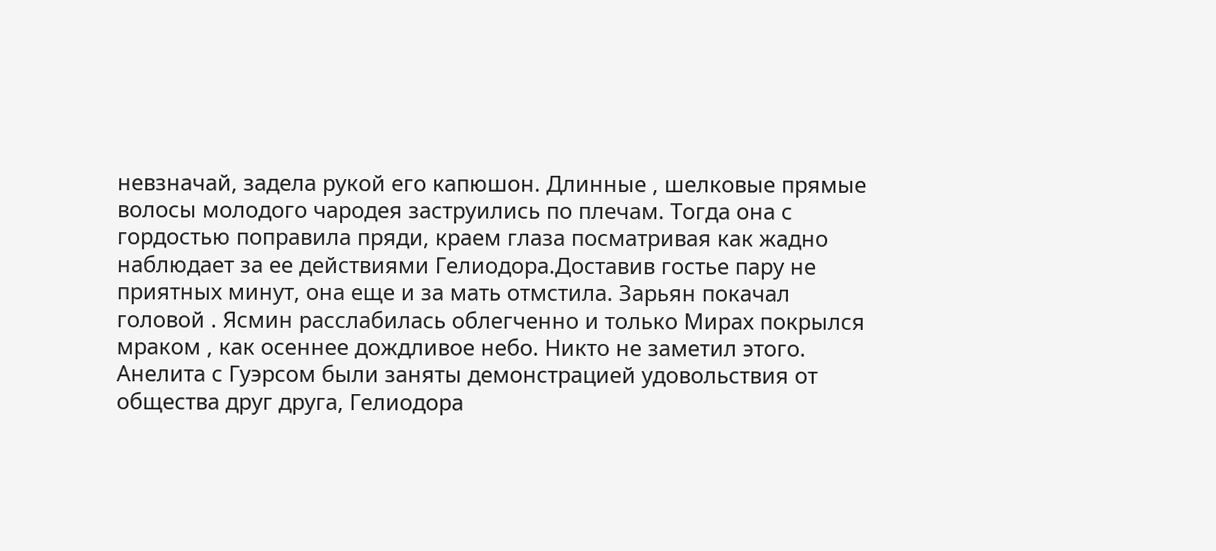невзначай, задела рукой его капюшон. Длинные , шелковые прямые волосы молодого чародея заструились по плечам. Тогда она с гордостью поправила пряди, краем глаза посматривая как жадно наблюдает за ее действиями Гелиодора.Доставив гостье пару не приятных минут, она еще и за мать отмстила. Зарьян покачал головой . Ясмин расслабилась облегченно и только Мирах покрылся мраком , как осеннее дождливое небо. Никто не заметил этого. Анелита с Гуэрсом были заняты демонстрацией удовольствия от общества друг друга, Гелиодора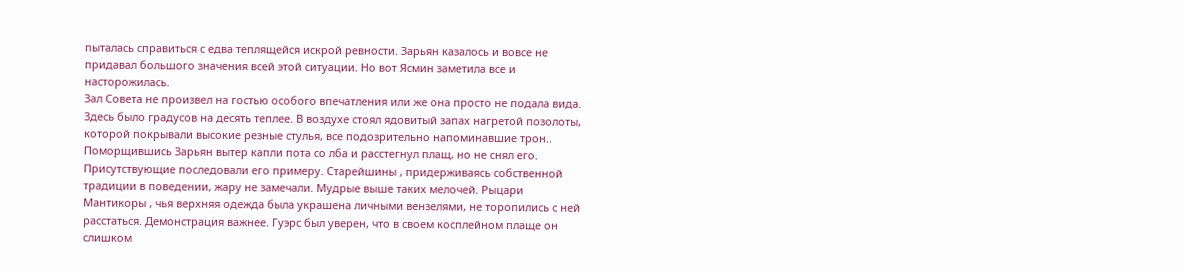пыталась справиться с едва теплящейся искрой ревности. Зарьян казалось и вовсе не придавал большого значения всей этой ситуации. Но вот Ясмин заметила все и насторожилась.
Зал Совета не произвел на гостью особого впечатления или же она просто не подала вида. Здесь было градусов на десять теплее. В воздухе стоял ядовитый запах нагретой позолоты, которой покрывали высокие резные стулья, все подозрительно напоминавшие трон.. Поморщившись Зарьян вытер капли пота со лба и расстегнул плащ, но не снял его. Присутствующие последовали его примеру. Старейшины , придерживаясь собственной традиции в поведении, жару не замечали. Мудрые выше таких мелочей. Рыцари Мантикоры , чья верхняя одежда была украшена личными вензелями, не торопились с ней расстаться. Демонстрация важнее. Гуэрс был уверен, что в своем косплейном плаще он слишком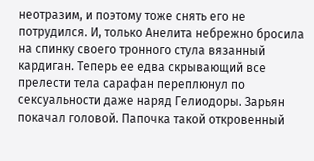неотразим, и поэтому тоже снять его не потрудился. И, только Анелита небрежно бросила на спинку своего тронного стула вязанный кардиган. Теперь ее едва скрывающий все прелести тела сарафан переплюнул по сексуальности даже наряд Гелиодоры. Зарьян покачал головой. Папочка такой откровенный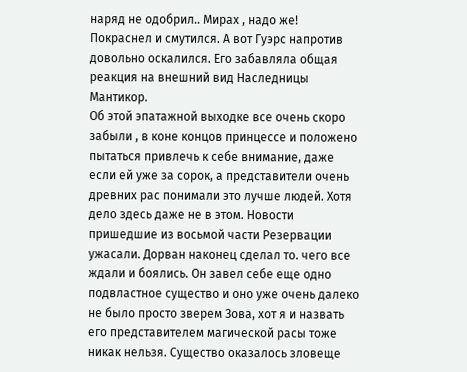наряд не одобрил.. Мирах , надо же! Покраснел и смутился. А вот Гуэрс напротив довольно оскалился. Его забавляла общая реакция на внешний вид Наследницы Мантикор.
Об этой эпатажной выходке все очень скоро забыли , в коне концов принцессе и положено пытаться привлечь к себе внимание, даже если ей уже за сорок, а представители очень древних рас понимали это лучше людей. Хотя дело здесь даже не в этом. Новости пришедшие из восьмой части Резервации ужасали. Дорван наконец сделал то. чего все ждали и боялись. Он завел себе еще одно подвластное существо и оно уже очень далеко не было просто зверем Зова, хот я и назвать его представителем магической расы тоже никак нельзя. Существо оказалось зловеще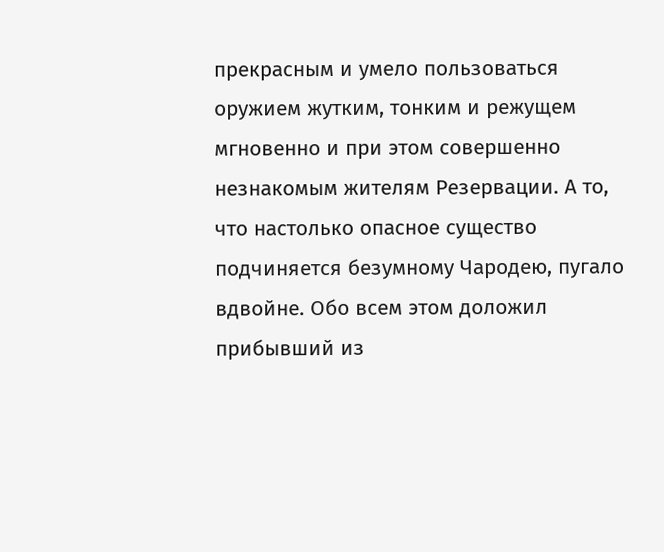прекрасным и умело пользоваться оружием жутким, тонким и режущем мгновенно и при этом совершенно незнакомым жителям Резервации. А то, что настолько опасное существо подчиняется безумному Чародею, пугало вдвойне. Обо всем этом доложил прибывший из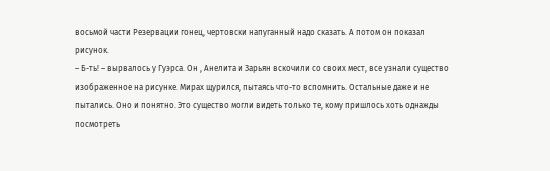восьмой части Резервации гонец, чертовски напуганный надо сказать. А потом он показал рисунок.
– Б-ть! – вырвалось у Гуэрса. Он , Анелита и Зарьян вскочили со своих мест, все узнали существо изображенное на рисунке. Мирах щурился, пытаясь что-то вспомнить. Остальные даже и не пытались. Оно и понятно. Это существо могли видеть только те, кому пришлось хоть однажды посмотреть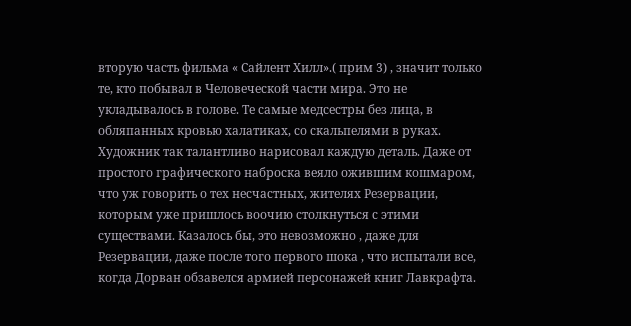вторую часть фильма « Сайлент Хилл».( прим 3) , значит только те, кто побывал в Человеческой части мира. Это не укладывалось в голове. Те самые медсестры без лица, в обляпанных кровью халатиках, со скальпелями в руках. Художник так талантливо нарисовал каждую деталь. Даже от простого графического наброска веяло ожившим кошмаром, что уж говорить о тех несчастных, жителях Резервации, которым уже пришлось воочию столкнуться с этими существами. Казалось бы, это невозможно , даже для Резервации, даже после того первого шока , что испытали все, когда Дорван обзавелся армией персонажей книг Лавкрафта.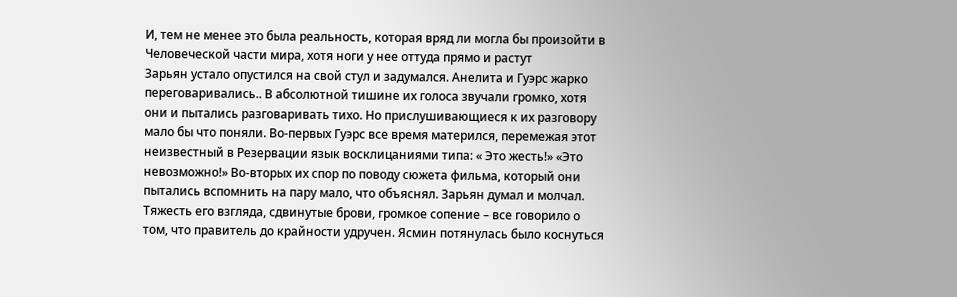И, тем не менее это была реальность, которая вряд ли могла бы произойти в Человеческой части мира, хотя ноги у нее оттуда прямо и растут
Зарьян устало опустился на свой стул и задумался. Анелита и Гуэрс жарко переговаривались.. В абсолютной тишине их голоса звучали громко, хотя они и пытались разговаривать тихо. Но прислушивающиеся к их разговору мало бы что поняли. Во-первых Гуэрс все время матерился, перемежая этот неизвестный в Резервации язык восклицаниями типа: « Это жесть!» «Это невозможно!» Во-вторых их спор по поводу сюжета фильма, который они пытались вспомнить на пару мало, что объяснял. Зарьян думал и молчал. Тяжесть его взгляда, сдвинутые брови, громкое сопение – все говорило о том, что правитель до крайности удручен. Ясмин потянулась было коснуться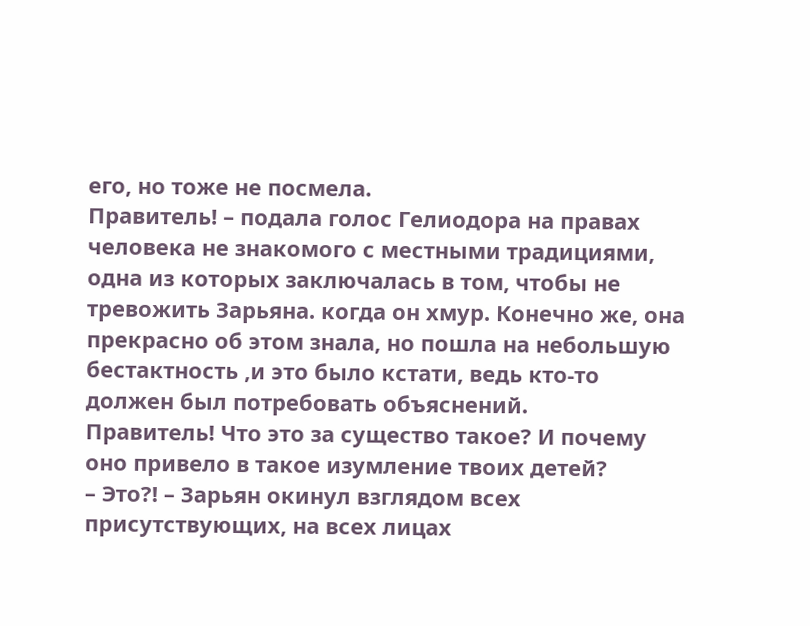его, но тоже не посмела.
Правитель! – подала голос Гелиодора на правах человека не знакомого с местными традициями, одна из которых заключалась в том, чтобы не тревожить Зарьяна. когда он хмур. Конечно же, она прекрасно об этом знала, но пошла на небольшую бестактность ,и это было кстати, ведь кто-то должен был потребовать объяснений.
Правитель! Что это за существо такое? И почему оно привело в такое изумление твоих детей?
– Это?! – Зарьян окинул взглядом всех присутствующих, на всех лицах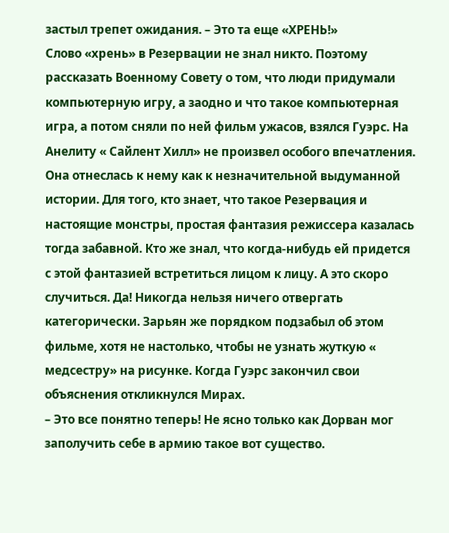застыл трепет ожидания. – Это та еще «ХРЕНЬ!»
Слово «хрень» в Резервации не знал никто. Поэтому рассказать Военному Совету о том, что люди придумали компьютерную игру, а заодно и что такое компьютерная игра, а потом сняли по ней фильм ужасов, взялся Гуэрс. На Анелиту « Сайлент Хилл» не произвел особого впечатления. Она отнеслась к нему как к незначительной выдуманной истории. Для того, кто знает, что такое Резервация и настоящие монстры, простая фантазия режиссера казалась тогда забавной. Кто же знал, что когда-нибудь ей придется с этой фантазией встретиться лицом к лицу. А это скоро случиться. Да! Никогда нельзя ничего отвергать категорически. Зарьян же порядком подзабыл об этом фильме, хотя не настолько, чтобы не узнать жуткую « медсестру» на рисунке. Когда Гуэрс закончил свои объяснения откликнулся Мирах.
– Это все понятно теперь! Не ясно только как Дорван мог заполучить себе в армию такое вот существо.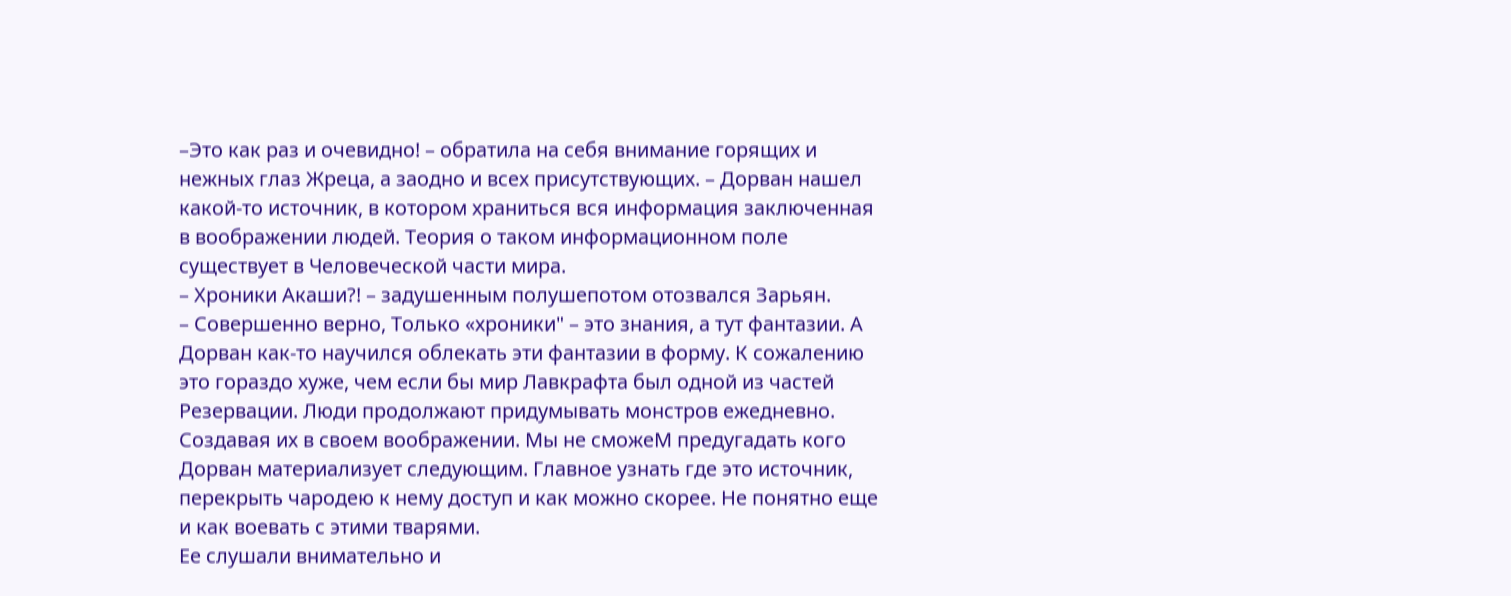–Это как раз и очевидно! – обратила на себя внимание горящих и нежных глаз Жреца, а заодно и всех присутствующих. – Дорван нашел какой-то источник, в котором храниться вся информация заключенная в воображении людей. Теория о таком информационном поле существует в Человеческой части мира.
– Хроники Акаши?! – задушенным полушепотом отозвался Зарьян.
– Совершенно верно, Только «хроники" – это знания, а тут фантазии. А Дорван как-то научился облекать эти фантазии в форму. К сожалению это гораздо хуже, чем если бы мир Лавкрафта был одной из частей Резервации. Люди продолжают придумывать монстров ежедневно. Создавая их в своем воображении. Мы не сможеМ предугадать кого Дорван материализует следующим. Главное узнать где это источник, перекрыть чародею к нему доступ и как можно скорее. Не понятно еще и как воевать с этими тварями.
Ее слушали внимательно и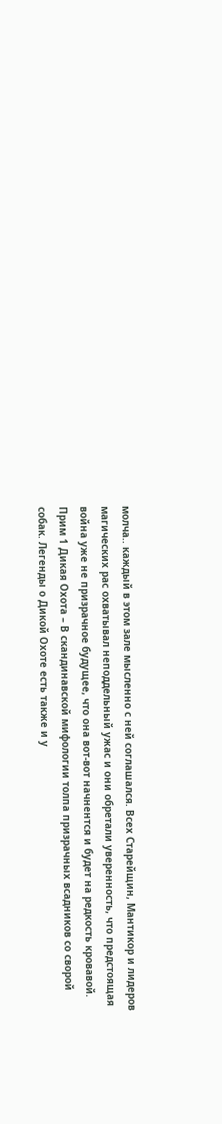молча.. каждый в этом зале мысленно с ней соглашался. Всех Старейщин, Мантикор и лидеров магических рас охватывал неподдельный ужас и они обретали уверенность, что предстоящая война уже не призрачное будущее, что она вот-вот начнентся и будет на редкость кровавой.
Прим 1 Дикая Охота – В скандинавской мифологии толпа призрачных всадников со сворой собак. Легенды о Дикой Охоте есть также и у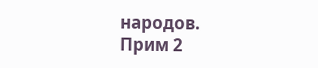народов.
Прим 2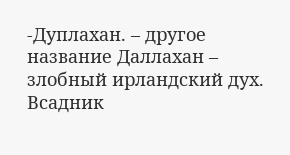-Дуплахан. – другое название Даллахан – злобный ирландский дух. Всадник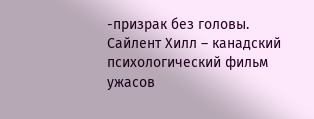-призрак без головы.
Сайлент Хилл – канадский психологический фильм ужасов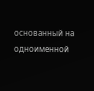основанный на одноименной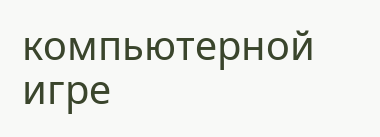компьютерной игре